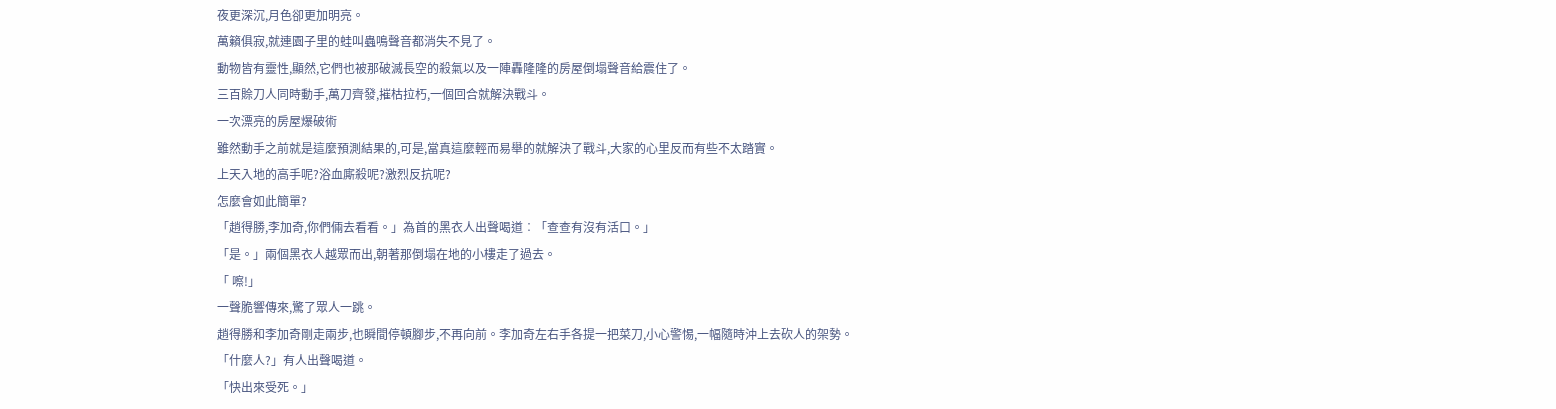夜更深沉,月色卻更加明亮。
萬籟俱寂,就連園子里的蛙叫蟲鳴聲音都消失不見了。
動物皆有靈性,顯然,它們也被那破滅長空的殺氣以及一陣轟隆隆的房屋倒塌聲音給震住了。
三百賒刀人同時動手,萬刀齊發,摧枯拉朽,一個回合就解決戰斗。
一次漂亮的房屋爆破術
雖然動手之前就是這麼預測結果的,可是,當真這麼輕而易舉的就解決了戰斗,大家的心里反而有些不太踏實。
上天入地的高手呢?浴血廝殺呢?激烈反抗呢?
怎麼會如此簡單?
「趙得勝,李加奇,你們倆去看看。」為首的黑衣人出聲喝道︰「查查有沒有活口。」
「是。」兩個黑衣人越眾而出,朝著那倒塌在地的小樓走了過去。
「 嚓!」
一聲脆響傳來,驚了眾人一跳。
趙得勝和李加奇剛走兩步,也瞬間停頓腳步,不再向前。李加奇左右手各提一把菜刀,小心警惕,一幅隨時沖上去砍人的架勢。
「什麼人?」有人出聲喝道。
「快出來受死。」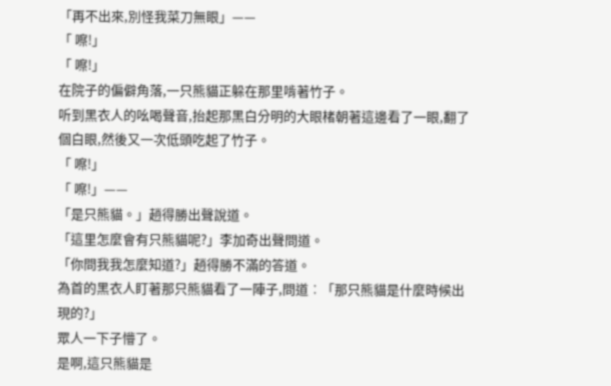「再不出來,別怪我菜刀無眼」——
「 嚓!」
「 嚓!」
在院子的偏僻角落,一只熊貓正躲在那里啃著竹子。
听到黑衣人的吆喝聲音,抬起那黑白分明的大眼楮朝著這邊看了一眼,翻了個白眼,然後又一次低頭吃起了竹子。
「 嚓!」
「 嚓!」——
「是只熊貓。」趙得勝出聲說道。
「這里怎麼會有只熊貓呢?」李加奇出聲問道。
「你問我我怎麼知道?」趙得勝不滿的答道。
為首的黑衣人盯著那只熊貓看了一陣子,問道︰「那只熊貓是什麼時候出現的?」
眾人一下子懵了。
是啊,這只熊貓是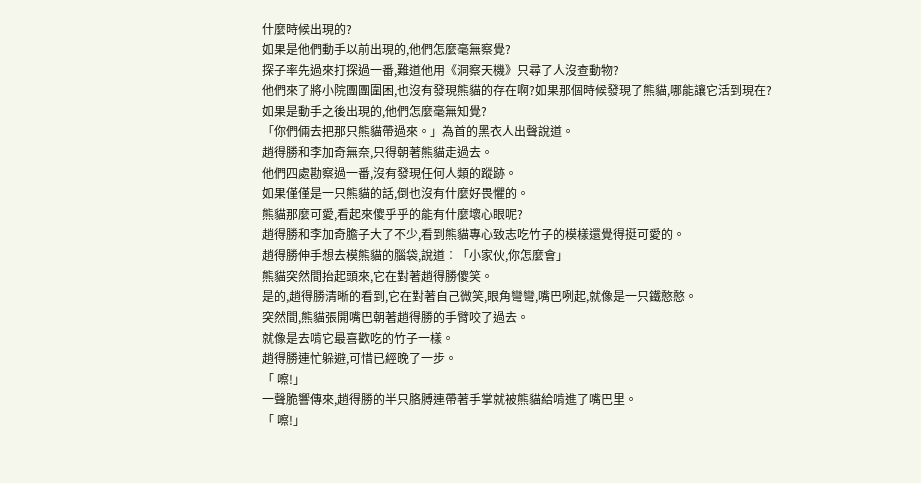什麼時候出現的?
如果是他們動手以前出現的,他們怎麼毫無察覺?
探子率先過來打探過一番,難道他用《洞察天機》只尋了人沒查動物?
他們來了將小院團團圍困,也沒有發現熊貓的存在啊?如果那個時候發現了熊貓,哪能讓它活到現在?
如果是動手之後出現的,他們怎麼毫無知覺?
「你們倆去把那只熊貓帶過來。」為首的黑衣人出聲說道。
趙得勝和李加奇無奈,只得朝著熊貓走過去。
他們四處勘察過一番,沒有發現任何人類的蹤跡。
如果僅僅是一只熊貓的話,倒也沒有什麼好畏懼的。
熊貓那麼可愛,看起來傻乎乎的能有什麼壞心眼呢?
趙得勝和李加奇膽子大了不少,看到熊貓專心致志吃竹子的模樣還覺得挺可愛的。
趙得勝伸手想去模熊貓的腦袋,說道︰「小家伙,你怎麼會」
熊貓突然間抬起頭來,它在對著趙得勝傻笑。
是的,趙得勝清晰的看到,它在對著自己微笑,眼角彎彎,嘴巴咧起,就像是一只鐵憨憨。
突然間,熊貓張開嘴巴朝著趙得勝的手臂咬了過去。
就像是去啃它最喜歡吃的竹子一樣。
趙得勝連忙躲避,可惜已經晚了一步。
「 嚓!」
一聲脆響傳來,趙得勝的半只胳膊連帶著手掌就被熊貓給啃進了嘴巴里。
「 嚓!」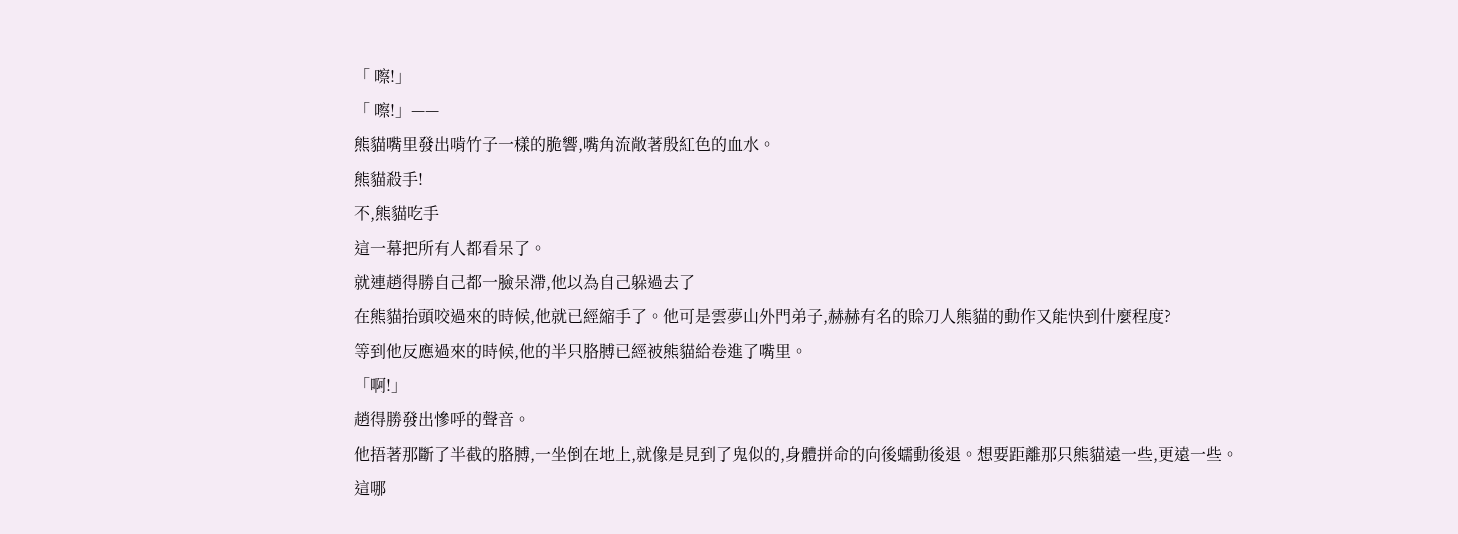「 嚓!」
「 嚓!」——
熊貓嘴里發出啃竹子一樣的脆響,嘴角流敞著殷紅色的血水。
熊貓殺手!
不,熊貓吃手
這一幕把所有人都看呆了。
就連趙得勝自己都一臉呆滯,他以為自己躲過去了
在熊貓抬頭咬過來的時候,他就已經縮手了。他可是雲夢山外門弟子,赫赫有名的賒刀人熊貓的動作又能快到什麼程度?
等到他反應過來的時候,他的半只胳膊已經被熊貓給卷進了嘴里。
「啊!」
趙得勝發出慘呼的聲音。
他捂著那斷了半截的胳膊,一坐倒在地上,就像是見到了鬼似的,身體拼命的向後蠕動後退。想要距離那只熊貓遠一些,更遠一些。
這哪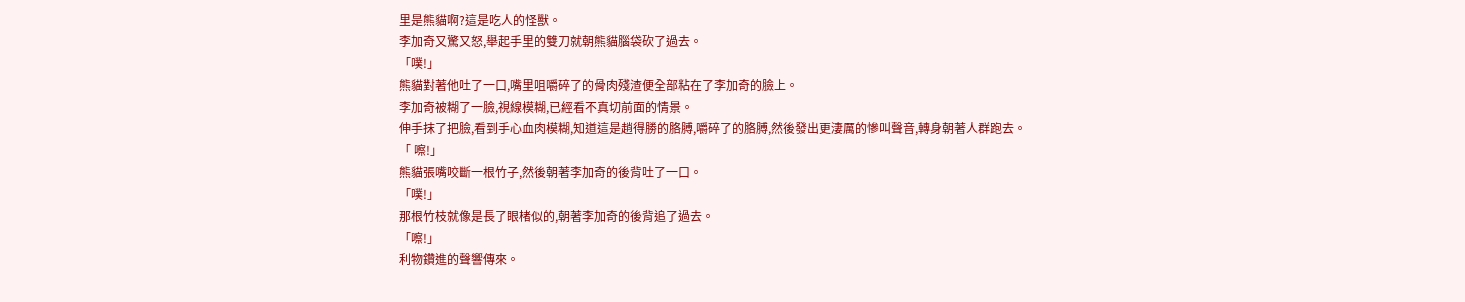里是熊貓啊?這是吃人的怪獸。
李加奇又驚又怒,舉起手里的雙刀就朝熊貓腦袋砍了過去。
「噗!」
熊貓對著他吐了一口,嘴里咀嚼碎了的骨肉殘渣便全部粘在了李加奇的臉上。
李加奇被糊了一臉,視線模糊,已經看不真切前面的情景。
伸手抹了把臉,看到手心血肉模糊,知道這是趙得勝的胳膊,嚼碎了的胳膊,然後發出更淒厲的慘叫聲音,轉身朝著人群跑去。
「 嚓!」
熊貓張嘴咬斷一根竹子,然後朝著李加奇的後背吐了一口。
「噗!」
那根竹枝就像是長了眼楮似的,朝著李加奇的後背追了過去。
「嚓!」
利物鑽進的聲響傳來。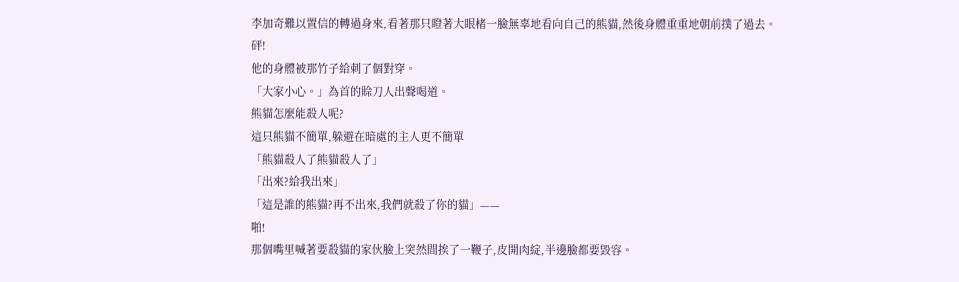李加奇難以置信的轉過身來,看著那只瞪著大眼楮一臉無辜地看向自己的熊貓,然後身體重重地朝前撲了過去。
砰!
他的身體被那竹子給刺了個對穿。
「大家小心。」為首的賒刀人出聲喝道。
熊貓怎麼能殺人呢?
這只熊貓不簡單,躲避在暗處的主人更不簡單
「熊貓殺人了熊貓殺人了」
「出來?給我出來」
「這是誰的熊貓?再不出來,我們就殺了你的貓」——
啪!
那個嘴里喊著要殺貓的家伙臉上突然間挨了一鞭子,皮開肉綻,半邊臉都要毀容。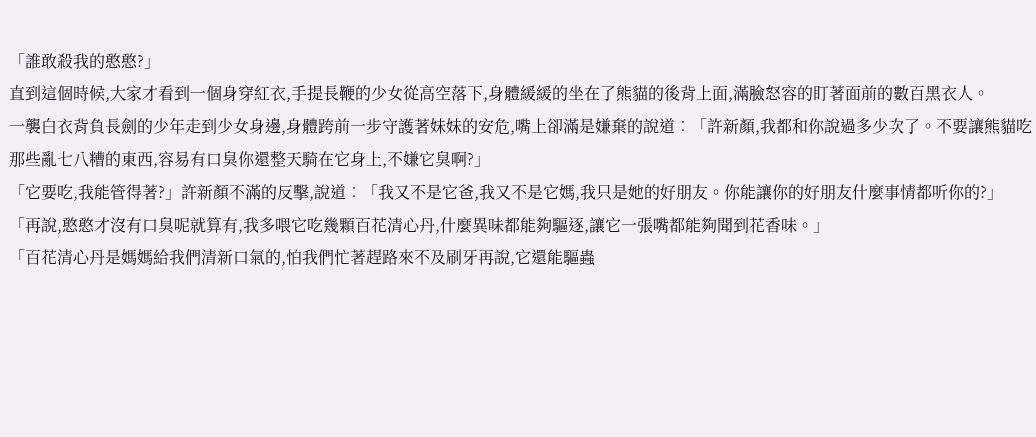「誰敢殺我的憨憨?」
直到這個時候,大家才看到一個身穿紅衣,手提長鞭的少女從高空落下,身體緩緩的坐在了熊貓的後背上面,滿臉怒容的盯著面前的數百黑衣人。
一襲白衣背負長劍的少年走到少女身邊,身體跨前一步守護著妹妹的安危,嘴上卻滿是嫌棄的說道︰「許新顏,我都和你說過多少次了。不要讓熊貓吃那些亂七八糟的東西,容易有口臭你還整天騎在它身上,不嫌它臭啊?」
「它要吃,我能管得著?」許新顏不滿的反擊,說道︰「我又不是它爸,我又不是它媽,我只是她的好朋友。你能讓你的好朋友什麼事情都听你的?」
「再說,憨憨才沒有口臭呢就算有,我多喂它吃幾顆百花清心丹,什麼異味都能夠驅逐,讓它一張嘴都能夠聞到花香味。」
「百花清心丹是媽媽給我們清新口氣的,怕我們忙著趕路來不及刷牙再說,它還能驅蟲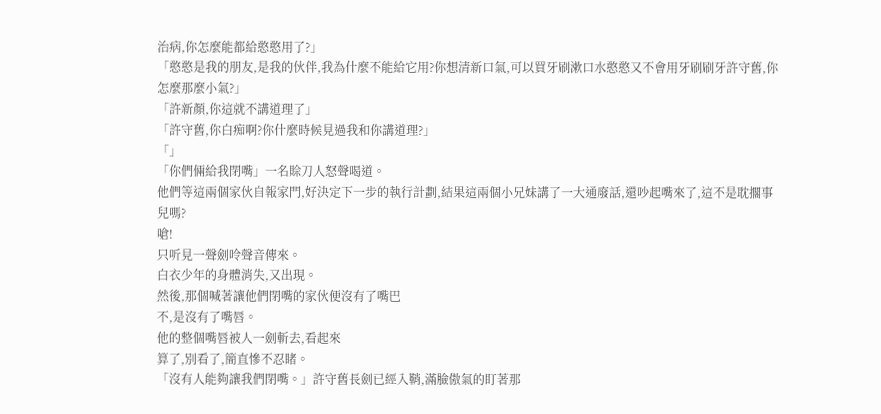治病,你怎麼能都給憨憨用了?」
「憨憨是我的朋友,是我的伙伴,我為什麼不能給它用?你想清新口氣,可以買牙刷漱口水憨憨又不會用牙刷刷牙許守舊,你怎麼那麼小氣?」
「許新顏,你這就不講道理了」
「許守舊,你白痴啊?你什麼時候見過我和你講道理?」
「」
「你們倆給我閉嘴」一名賒刀人怒聲喝道。
他們等這兩個家伙自報家門,好決定下一步的執行計劃,結果這兩個小兄妹講了一大通廢話,還吵起嘴來了,這不是耽擱事兒嗎?
嗆!
只听見一聲劍呤聲音傳來。
白衣少年的身體消失,又出現。
然後,那個喊著讓他們閉嘴的家伙便沒有了嘴巴
不,是沒有了嘴唇。
他的整個嘴唇被人一劍斬去,看起來
算了,別看了,簡直慘不忍睹。
「沒有人能夠讓我們閉嘴。」許守舊長劍已經入鞘,滿臉傲氣的盯著那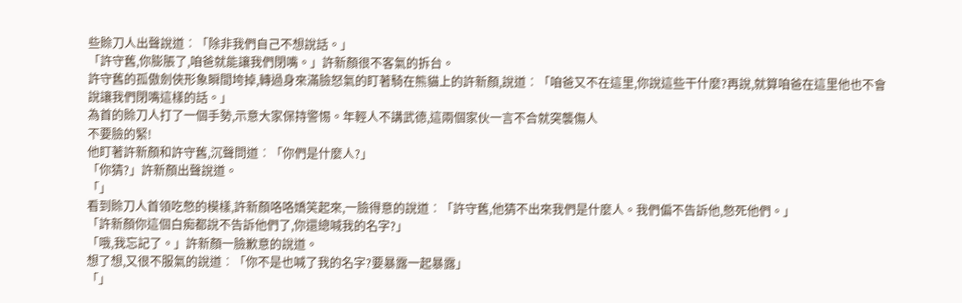些賒刀人出聲說道︰「除非我們自己不想說話。」
「許守舊,你膨脹了,咱爸就能讓我們閉嘴。」許新顏很不客氣的拆台。
許守舊的孤傲劍俠形象瞬間垮掉,轉過身來滿臉怒氣的盯著騎在熊貓上的許新顏,說道︰「咱爸又不在這里,你說這些干什麼?再說,就算咱爸在這里他也不會說讓我們閉嘴這樣的話。」
為首的賒刀人打了一個手勢,示意大家保持警惕。年輕人不講武德,這兩個家伙一言不合就突襲傷人
不要臉的緊!
他盯著許新顏和許守舊,沉聲問道︰「你們是什麼人?」
「你猜?」許新顏出聲說道。
「」
看到賒刀人首領吃憋的模樣,許新顏咯咯嬌笑起來,一臉得意的說道︰「許守舊,他猜不出來我們是什麼人。我們偏不告訴他,憋死他們。」
「許新顏你這個白痴都說不告訴他們了,你還總喊我的名字?」
「哦,我忘記了。」許新顏一臉歉意的說道。
想了想,又很不服氣的說道︰「你不是也喊了我的名字?要暴露一起暴露」
「」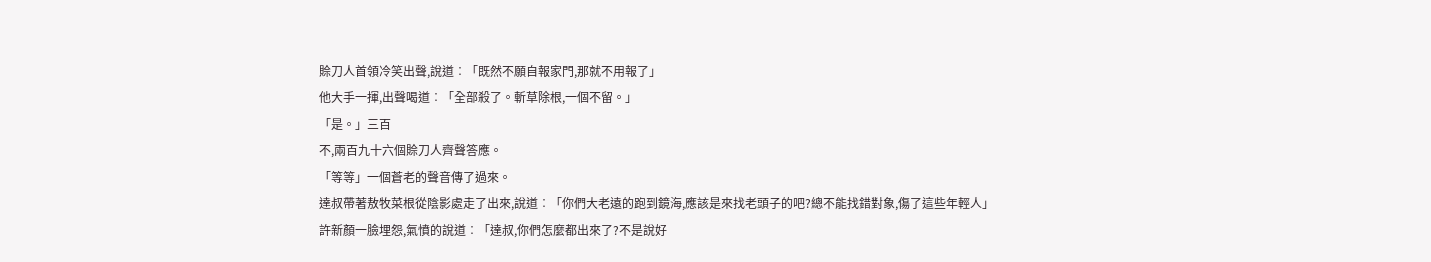賒刀人首領冷笑出聲,說道︰「既然不願自報家門,那就不用報了」
他大手一揮,出聲喝道︰「全部殺了。斬草除根,一個不留。」
「是。」三百
不,兩百九十六個賒刀人齊聲答應。
「等等」一個蒼老的聲音傳了過來。
達叔帶著敖牧菜根從陰影處走了出來,說道︰「你們大老遠的跑到鏡海,應該是來找老頭子的吧?總不能找錯對象,傷了這些年輕人」
許新顏一臉埋怨,氣憤的說道︰「達叔,你們怎麼都出來了?不是說好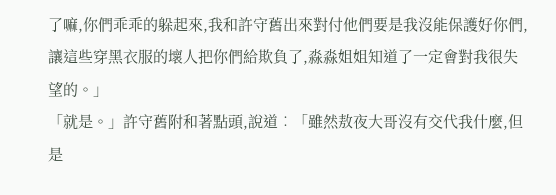了嘛,你們乖乖的躲起來,我和許守舊出來對付他們要是我沒能保護好你們,讓這些穿黑衣服的壞人把你們給欺負了,淼淼姐姐知道了一定會對我很失望的。」
「就是。」許守舊附和著點頭,說道︰「雖然敖夜大哥沒有交代我什麼,但是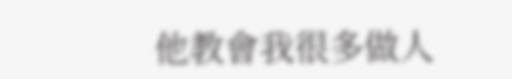他教會我很多做人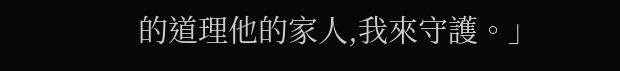的道理他的家人,我來守護。」